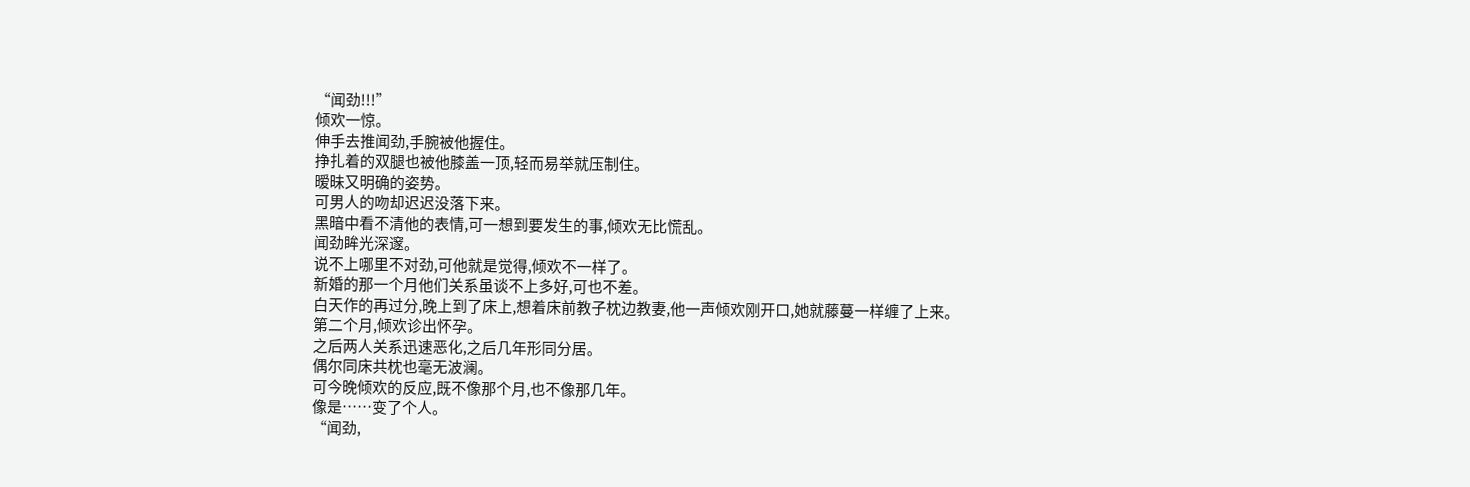“闻劲!!!”
倾欢一惊。
伸手去推闻劲,手腕被他握住。
挣扎着的双腿也被他膝盖一顶,轻而易举就压制住。
暧昧又明确的姿势。
可男人的吻却迟迟没落下来。
黑暗中看不清他的表情,可一想到要发生的事,倾欢无比慌乱。
闻劲眸光深邃。
说不上哪里不对劲,可他就是觉得,倾欢不一样了。
新婚的那一个月他们关系虽谈不上多好,可也不差。
白天作的再过分,晚上到了床上,想着床前教子枕边教妻,他一声倾欢刚开口,她就藤蔓一样缠了上来。
第二个月,倾欢诊出怀孕。
之后两人关系迅速恶化,之后几年形同分居。
偶尔同床共枕也毫无波澜。
可今晚倾欢的反应,既不像那个月,也不像那几年。
像是……变了个人。
“闻劲,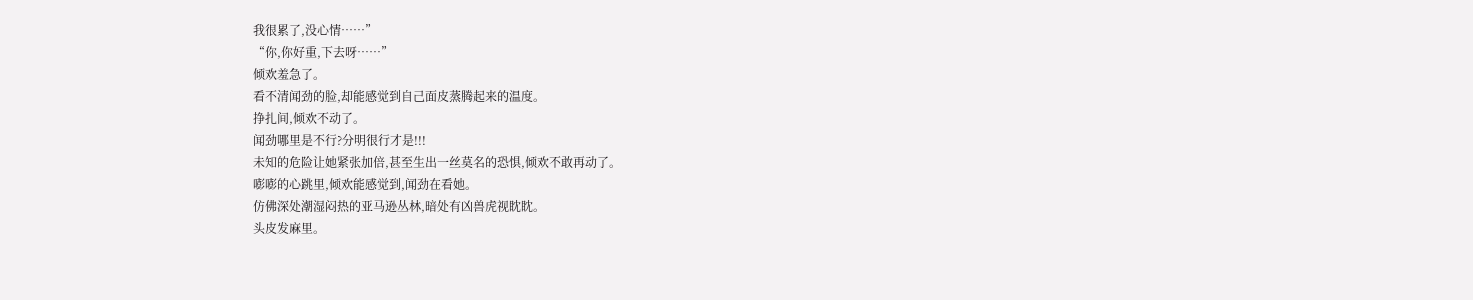我很累了,没心情……”
“你,你好重,下去呀……”
倾欢羞急了。
看不清闻劲的脸,却能感觉到自己面皮蒸腾起来的温度。
挣扎间,倾欢不动了。
闻劲哪里是不行?分明很行才是!!!
未知的危险让她紧张加倍,甚至生出一丝莫名的恐惧,倾欢不敢再动了。
嘭嘭的心跳里,倾欢能感觉到,闻劲在看她。
仿佛深处潮湿闷热的亚马逊丛林,暗处有凶兽虎视眈眈。
头皮发麻里。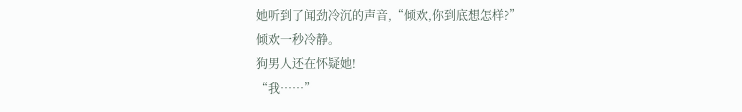她听到了闻劲冷沉的声音,“倾欢,你到底想怎样?”
倾欢一秒冷静。
狗男人还在怀疑她!
“我……”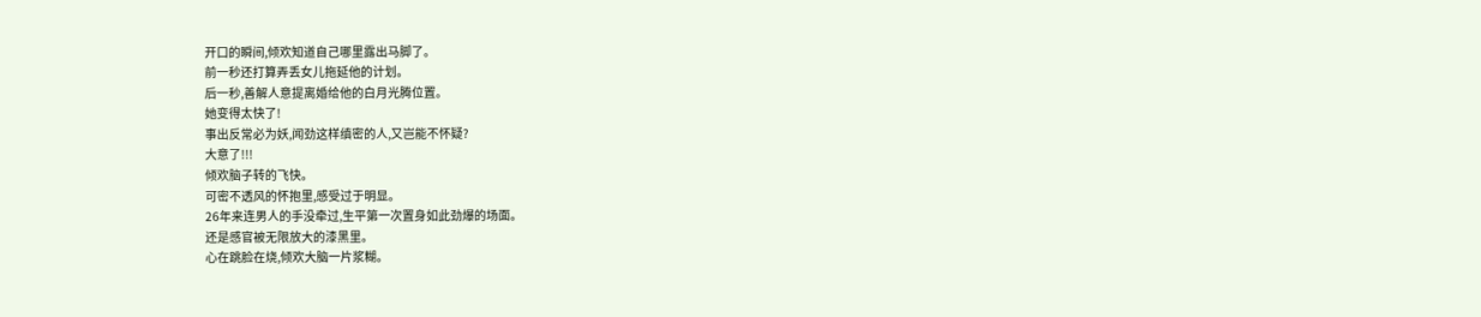开口的瞬间,倾欢知道自己哪里露出马脚了。
前一秒还打算弄丢女儿拖延他的计划。
后一秒,善解人意提离婚给他的白月光腾位置。
她变得太快了!
事出反常必为妖,闻劲这样缜密的人,又岂能不怀疑?
大意了!!!
倾欢脑子转的飞快。
可密不透风的怀抱里,感受过于明显。
26年来连男人的手没牵过,生平第一次置身如此劲爆的场面。
还是感官被无限放大的漆黑里。
心在跳脸在烧,倾欢大脑一片浆糊。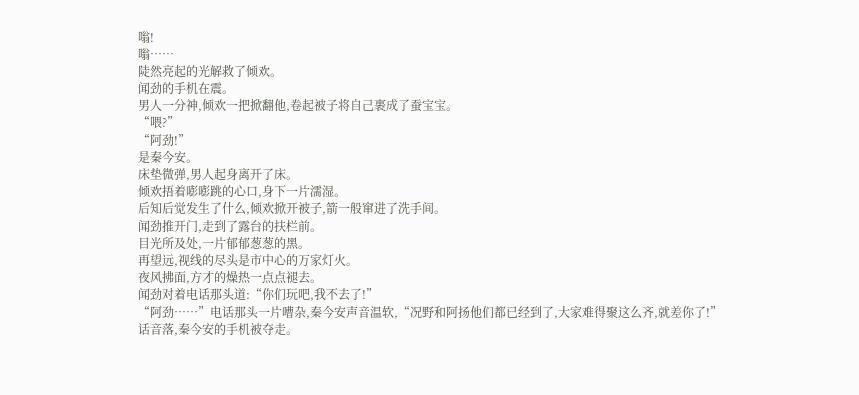嗡!
嗡……
陡然亮起的光解救了倾欢。
闻劲的手机在震。
男人一分神,倾欢一把掀翻他,卷起被子将自己裹成了蚕宝宝。
“喂?”
“阿劲!”
是秦今安。
床垫微弹,男人起身离开了床。
倾欢捂着嘭嘭跳的心口,身下一片濡湿。
后知后觉发生了什么,倾欢掀开被子,箭一般窜进了洗手间。
闻劲推开门,走到了露台的扶栏前。
目光所及处,一片郁郁葱葱的黑。
再望远,视线的尽头是市中心的万家灯火。
夜风拂面,方才的燥热一点点褪去。
闻劲对着电话那头道:“你们玩吧,我不去了!”
“阿劲……”电话那头一片嘈杂,秦今安声音温软,“况野和阿扬他们都已经到了,大家难得聚这么齐,就差你了!”
话音落,秦今安的手机被夺走。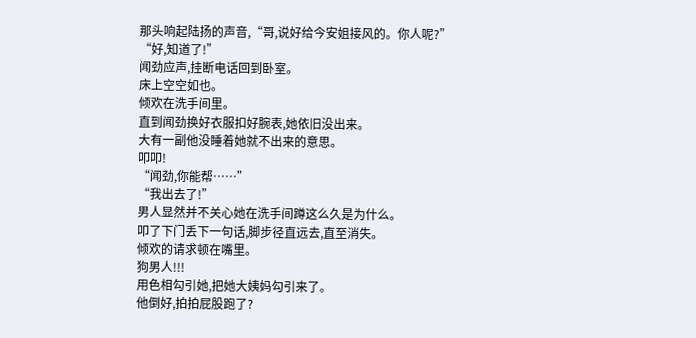那头响起陆扬的声音,“哥,说好给今安姐接风的。你人呢?”
“好,知道了!”
闻劲应声,挂断电话回到卧室。
床上空空如也。
倾欢在洗手间里。
直到闻劲换好衣服扣好腕表,她依旧没出来。
大有一副他没睡着她就不出来的意思。
叩叩!
“闻劲,你能帮……”
“我出去了!”
男人显然并不关心她在洗手间蹲这么久是为什么。
叩了下门丢下一句话,脚步径直远去,直至消失。
倾欢的请求顿在嘴里。
狗男人!!!
用色相勾引她,把她大姨妈勾引来了。
他倒好,拍拍屁股跑了?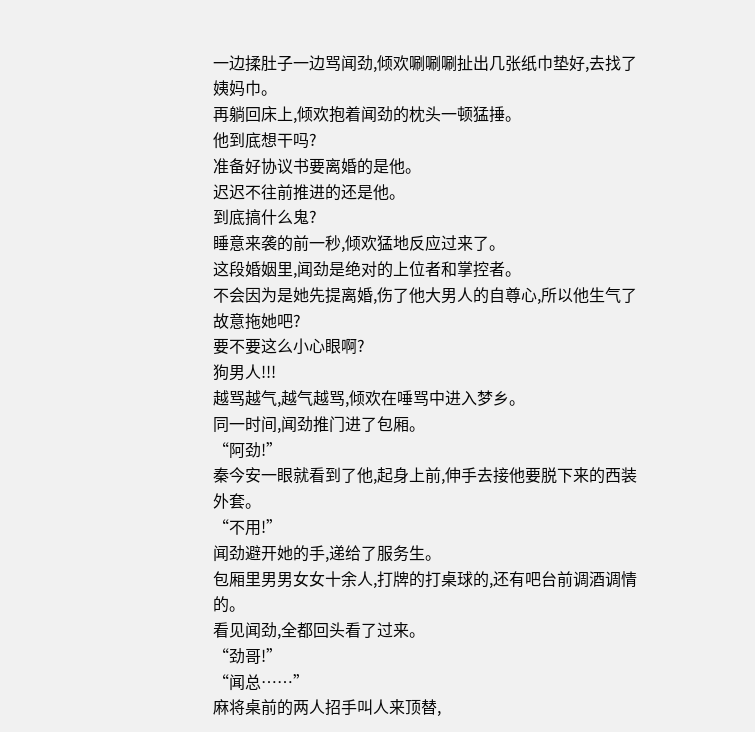一边揉肚子一边骂闻劲,倾欢唰唰唰扯出几张纸巾垫好,去找了姨妈巾。
再躺回床上,倾欢抱着闻劲的枕头一顿猛捶。
他到底想干吗?
准备好协议书要离婚的是他。
迟迟不往前推进的还是他。
到底搞什么鬼?
睡意来袭的前一秒,倾欢猛地反应过来了。
这段婚姻里,闻劲是绝对的上位者和掌控者。
不会因为是她先提离婚,伤了他大男人的自尊心,所以他生气了故意拖她吧?
要不要这么小心眼啊?
狗男人!!!
越骂越气,越气越骂,倾欢在唾骂中进入梦乡。
同一时间,闻劲推门进了包厢。
“阿劲!”
秦今安一眼就看到了他,起身上前,伸手去接他要脱下来的西装外套。
“不用!”
闻劲避开她的手,递给了服务生。
包厢里男男女女十余人,打牌的打桌球的,还有吧台前调酒调情的。
看见闻劲,全都回头看了过来。
“劲哥!”
“闻总……”
麻将桌前的两人招手叫人来顶替,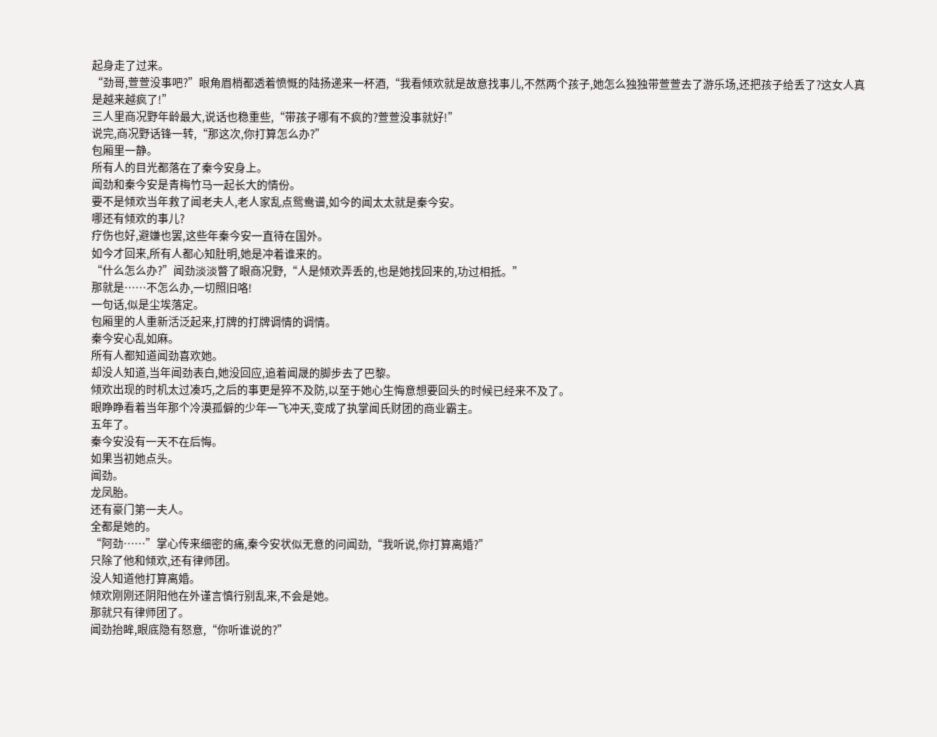起身走了过来。
“劲哥,萱萱没事吧?”眼角眉梢都透着愤慨的陆扬递来一杯酒,“我看倾欢就是故意找事儿,不然两个孩子,她怎么独独带萱萱去了游乐场,还把孩子给丢了?这女人真是越来越疯了!”
三人里商况野年龄最大,说话也稳重些,“带孩子哪有不疯的?萱萱没事就好!”
说完,商况野话锋一转,“那这次,你打算怎么办?”
包厢里一静。
所有人的目光都落在了秦今安身上。
闻劲和秦今安是青梅竹马一起长大的情份。
要不是倾欢当年救了闻老夫人,老人家乱点鸳鸯谱,如今的闻太太就是秦今安。
哪还有倾欢的事儿?
疗伤也好,避嫌也罢,这些年秦今安一直待在国外。
如今才回来,所有人都心知肚明,她是冲着谁来的。
“什么怎么办?”闻劲淡淡瞥了眼商况野,“人是倾欢弄丢的,也是她找回来的,功过相抵。”
那就是……不怎么办,一切照旧咯!
一句话,似是尘埃落定。
包厢里的人重新活泛起来,打牌的打牌调情的调情。
秦今安心乱如麻。
所有人都知道闻劲喜欢她。
却没人知道,当年闻劲表白,她没回应,追着闻晟的脚步去了巴黎。
倾欢出现的时机太过凑巧,之后的事更是猝不及防,以至于她心生悔意想要回头的时候已经来不及了。
眼睁睁看着当年那个冷漠孤僻的少年一飞冲天,变成了执掌闻氏财团的商业霸主。
五年了。
秦今安没有一天不在后悔。
如果当初她点头。
闻劲。
龙凤胎。
还有豪门第一夫人。
全都是她的。
“阿劲……”掌心传来细密的痛,秦今安状似无意的问闻劲,“我听说,你打算离婚?”
只除了他和倾欢,还有律师团。
没人知道他打算离婚。
倾欢刚刚还阴阳他在外谨言慎行别乱来,不会是她。
那就只有律师团了。
闻劲抬眸,眼底隐有怒意,“你听谁说的?”